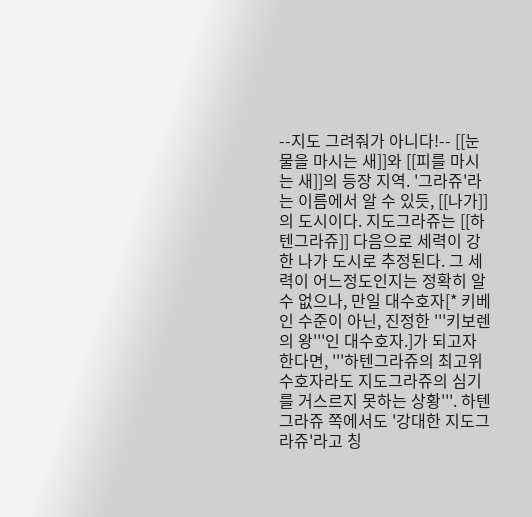--지도 그려줘가 아니다!-- [[눈물을 마시는 새]]와 [[피를 마시는 새]]의 등장 지역. '그라쥬'라는 이름에서 알 수 있듯, [[나가]]의 도시이다. 지도그라쥬는 [[하텐그라쥬]] 다음으로 세력이 강한 나가 도시로 추정된다. 그 세력이 어느정도인지는 정확히 알 수 없으나, 만일 대수호자[* 키베인 수준이 아닌, 진정한 '''키보렌의 왕'''인 대수호자.]가 되고자 한다면, '''하텐그라쥬의 최고위 수호자라도 지도그라쥬의 심기를 거스르지 못하는 상황'''. 하텐그라쥬 쪽에서도 '강대한 지도그라쥬'라고 칭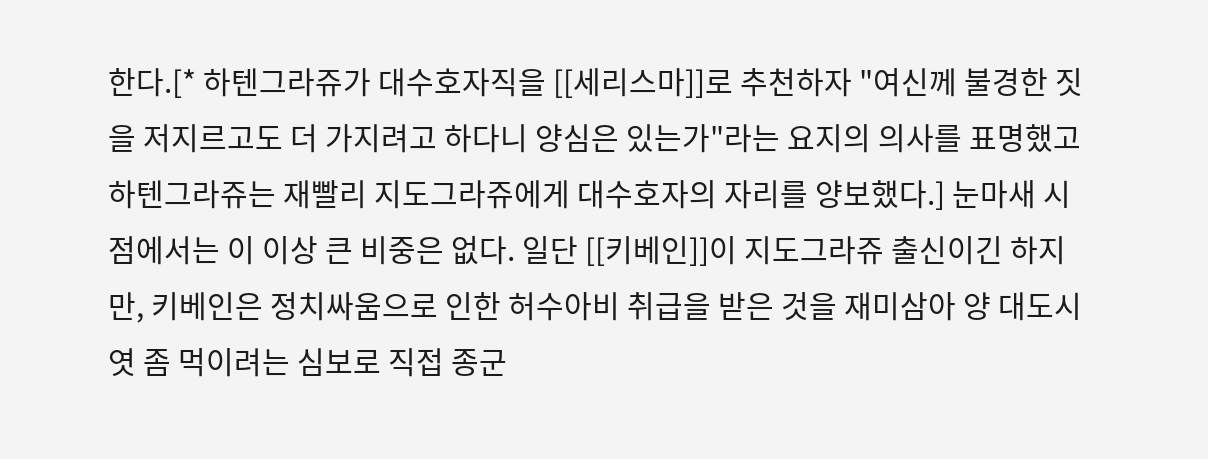한다.[* 하텐그라쥬가 대수호자직을 [[세리스마]]로 추천하자 "여신께 불경한 짓을 저지르고도 더 가지려고 하다니 양심은 있는가"라는 요지의 의사를 표명했고 하텐그라쥬는 재빨리 지도그라쥬에게 대수호자의 자리를 양보했다.] 눈마새 시점에서는 이 이상 큰 비중은 없다. 일단 [[키베인]]이 지도그라쥬 출신이긴 하지만, 키베인은 정치싸움으로 인한 허수아비 취급을 받은 것을 재미삼아 양 대도시 엿 좀 먹이려는 심보로 직접 종군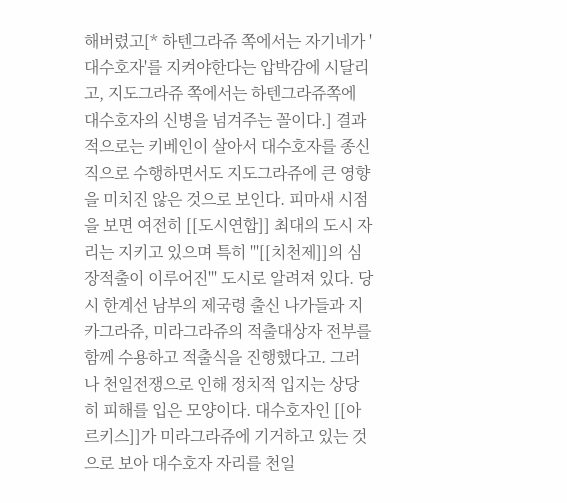해버렸고[* 하텐그라쥬 쪽에서는 자기네가 '대수호자'를 지켜야한다는 압박감에 시달리고, 지도그라쥬 쪽에서는 하텐그라쥬쪽에 대수호자의 신병을 넘겨주는 꼴이다.] 결과적으로는 키베인이 살아서 대수호자를 종신직으로 수행하면서도 지도그라쥬에 큰 영향을 미치진 않은 것으로 보인다. 피마새 시점을 보면 여전히 [[도시연합]] 최대의 도시 자리는 지키고 있으며 특히 '''[[치천제]]의 심장적출이 이루어진''' 도시로 알려져 있다. 당시 한계선 남부의 제국령 출신 나가들과 지카그라쥬, 미라그라쥬의 적출대상자 전부를 함께 수용하고 적출식을 진행했다고. 그러나 천일전쟁으로 인해 정치적 입지는 상당히 피해를 입은 모양이다. 대수호자인 [[아르키스]]가 미라그라쥬에 기거하고 있는 것으로 보아 대수호자 자리를 천일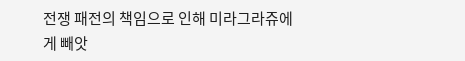전쟁 패전의 책임으로 인해 미라그라쥬에게 빼앗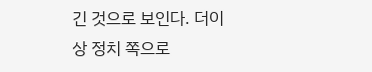긴 것으로 보인다. 더이상 정치 쪽으로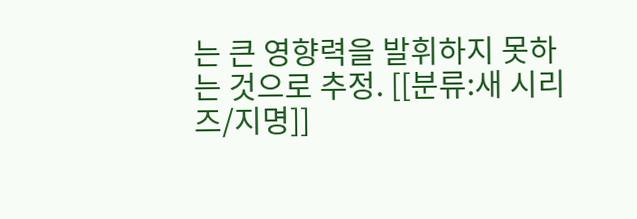는 큰 영향력을 발휘하지 못하는 것으로 추정. [[분류:새 시리즈/지명]]